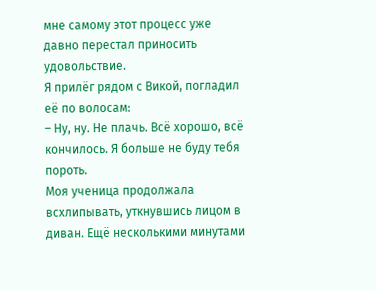мне самому этот процесс уже давно перестал приносить удовольствие.
Я прилёг рядом с Викой, погладил её по волосам:
– Ну, ну. Не плачь. Всё хорошо, всё кончилось. Я больше не буду тебя пороть.
Моя ученица продолжала всхлипывать, уткнувшись лицом в диван. Ещё несколькими минутами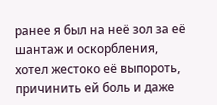ранее я был на неё зол за её шантаж и оскорбления, хотел жестоко её выпороть, причинить ей боль и даже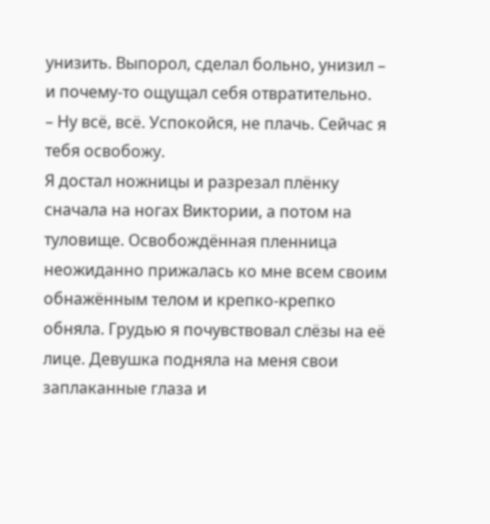унизить. Выпорол, сделал больно, унизил – и почему-то ощущал себя отвратительно.
– Ну всё, всё. Успокойся, не плачь. Сейчас я тебя освобожу.
Я достал ножницы и разрезал плёнку сначала на ногах Виктории, а потом на туловище. Освобождённая пленница неожиданно прижалась ко мне всем своим обнажённым телом и крепко-крепко обняла. Грудью я почувствовал слёзы на её лице. Девушка подняла на меня свои заплаканные глаза и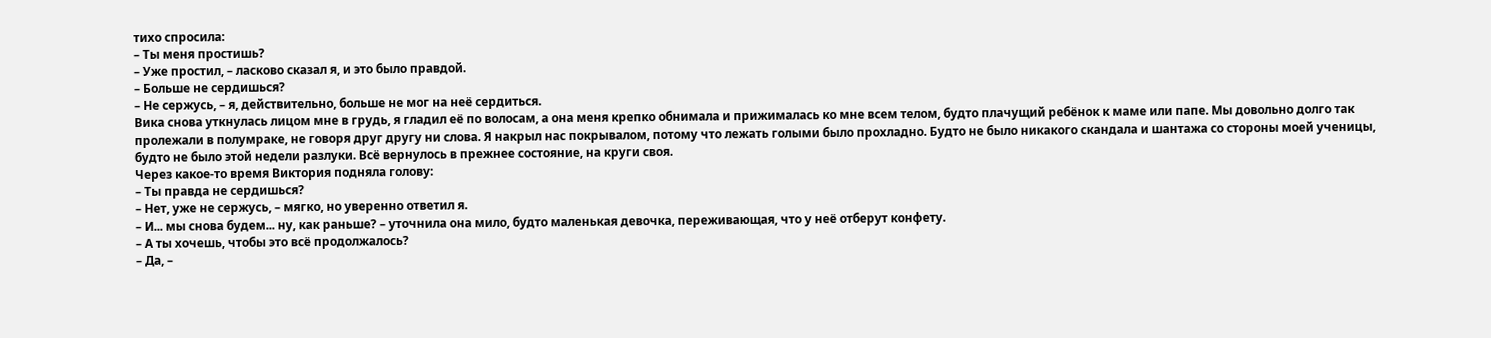тихо спросила:
– Ты меня простишь?
– Уже простил, – ласково сказал я, и это было правдой.
– Больше не сердишься?
– Не сержусь, – я, действительно, больше не мог на неё сердиться.
Вика снова уткнулась лицом мне в грудь, я гладил её по волосам, а она меня крепко обнимала и прижималась ко мне всем телом, будто плачущий ребёнок к маме или папе. Мы довольно долго так пролежали в полумраке, не говоря друг другу ни слова. Я накрыл нас покрывалом, потому что лежать голыми было прохладно. Будто не было никакого скандала и шантажа со стороны моей ученицы, будто не было этой недели разлуки. Всё вернулось в прежнее состояние, на круги своя.
Через какое-то время Виктория подняла голову:
– Ты правда не сердишься?
– Нет, уже не сержусь, – мягко, но уверенно ответил я.
– И... мы снова будем... ну, как раньше? – уточнила она мило, будто маленькая девочка, переживающая, что у неё отберут конфету.
– А ты хочешь, чтобы это всё продолжалось?
– Да, –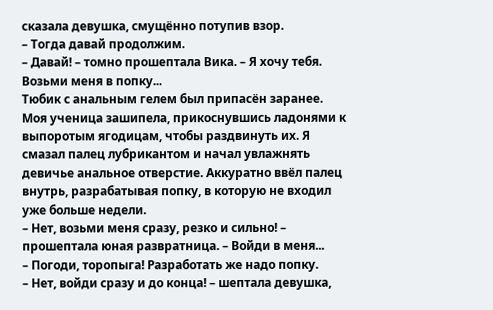сказала девушка, смущённо потупив взор.
– Тогда давай продолжим.
– Давай! – томно прошептала Вика. – Я хочу тебя. Возьми меня в попку...
Тюбик с анальным гелем был припасён заранее. Моя ученица зашипела, прикоснувшись ладонями к выпоротым ягодицам, чтобы раздвинуть их. Я смазал палец лубрикантом и начал увлажнять девичье анальное отверстие. Аккуратно ввёл палец внутрь, разрабатывая попку, в которую не входил уже больше недели.
– Нет, возьми меня сразу, резко и сильно! – прошептала юная развратница. – Войди в меня...
– Погоди, торопыга! Разработать же надо попку.
– Нет, войди сразу и до конца! – шептала девушка,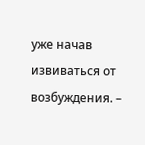уже начав извиваться от возбуждения. –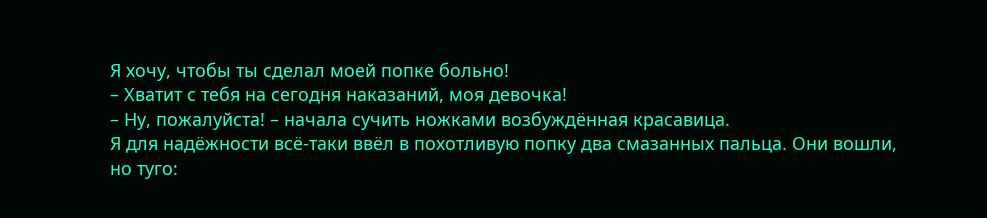Я хочу, чтобы ты сделал моей попке больно!
– Хватит с тебя на сегодня наказаний, моя девочка!
– Ну, пожалуйста! – начала сучить ножками возбуждённая красавица.
Я для надёжности всё-таки ввёл в похотливую попку два смазанных пальца. Они вошли, но туго: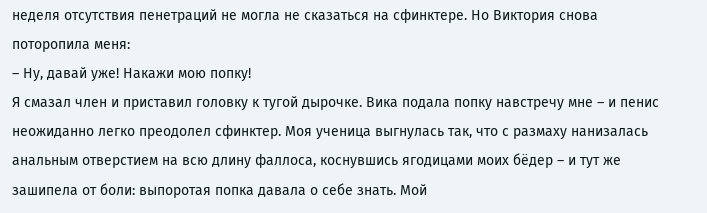неделя отсутствия пенетраций не могла не сказаться на сфинктере. Но Виктория снова поторопила меня:
– Ну, давай уже! Накажи мою попку!
Я смазал член и приставил головку к тугой дырочке. Вика подала попку навстречу мне – и пенис неожиданно легко преодолел сфинктер. Моя ученица выгнулась так, что с размаху нанизалась анальным отверстием на всю длину фаллоса, коснувшись ягодицами моих бёдер – и тут же зашипела от боли: выпоротая попка давала о себе знать. Мой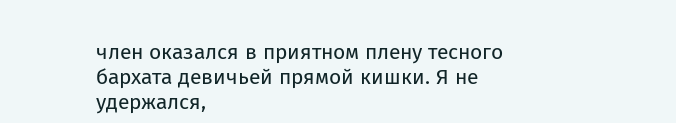член оказался в приятном плену тесного бархата девичьей прямой кишки. Я не удержался,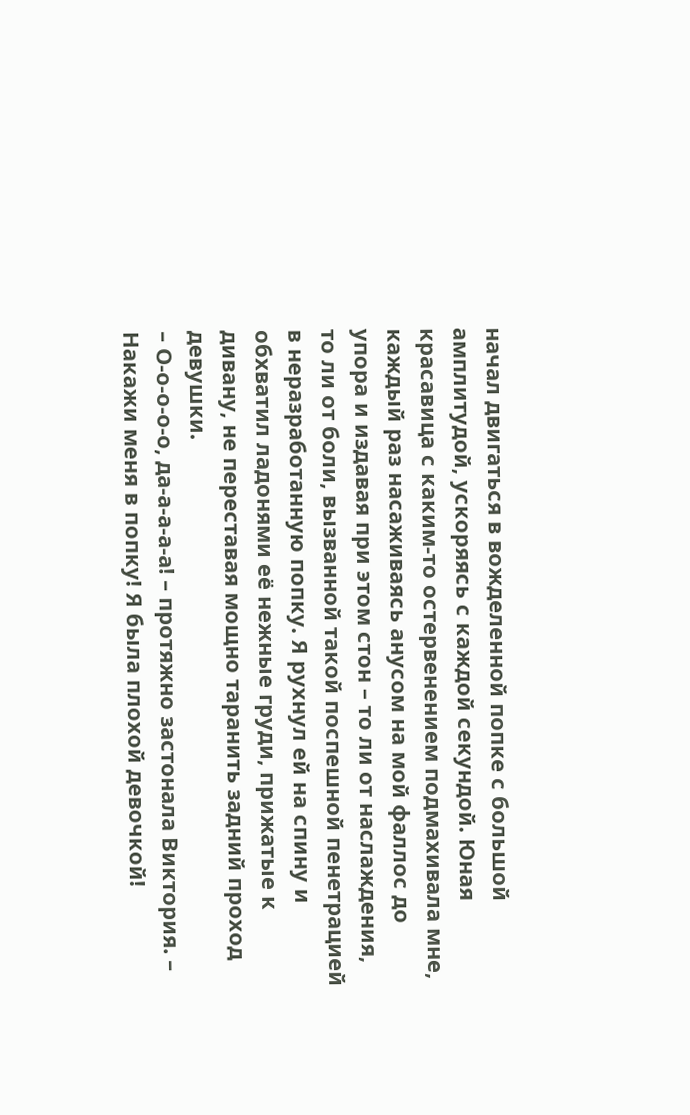начал двигаться в вожделенной попке с большой амплитудой, ускоряясь с каждой секундой. Юная красавица с каким-то остервенением подмахивала мне, каждый раз насаживаясь анусом на мой фаллос до упора и издавая при этом стон – то ли от наслаждения, то ли от боли, вызванной такой поспешной пенетрацией в неразработанную попку. Я рухнул ей на спину и обхватил ладонями её нежные груди, прижатые к дивану, не переставая мощно таранить задний проход девушки.
– О-о-о-о-о, да-а-а-а-а! – протяжно застонала Виктория. – Накажи меня в попку! Я была плохой девочкой!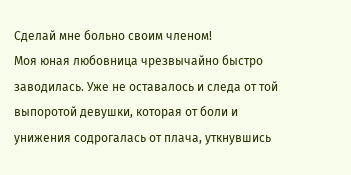Сделай мне больно своим членом!
Моя юная любовница чрезвычайно быстро заводилась. Уже не оставалось и следа от той выпоротой девушки, которая от боли и унижения содрогалась от плача, уткнувшись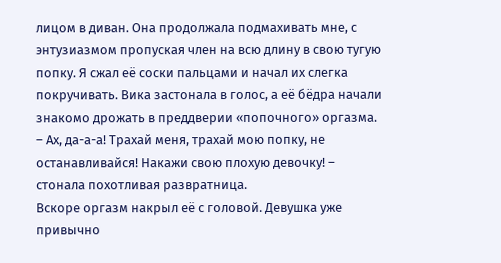лицом в диван. Она продолжала подмахивать мне, с энтузиазмом пропуская член на всю длину в свою тугую попку. Я сжал её соски пальцами и начал их слегка покручивать. Вика застонала в голос, а её бёдра начали знакомо дрожать в преддверии «попочного» оргазма.
– Ах, да-а-а! Трахай меня, трахай мою попку, не останавливайся! Накажи свою плохую девочку! – стонала похотливая развратница.
Вскоре оргазм накрыл её с головой. Девушка уже привычно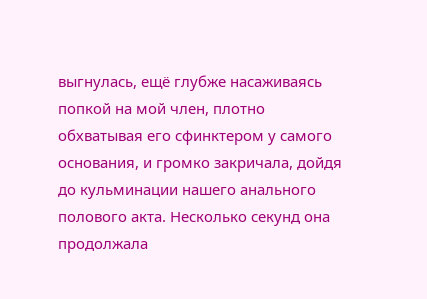выгнулась, ещё глубже насаживаясь попкой на мой член, плотно обхватывая его сфинктером у самого основания, и громко закричала, дойдя до кульминации нашего анального полового акта. Несколько секунд она продолжала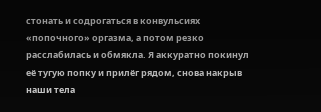стонать и содрогаться в конвульсиях «попочного» оргазма, а потом резко расслабилась и обмякла. Я аккуратно покинул её тугую попку и прилёг рядом, снова накрыв наши тела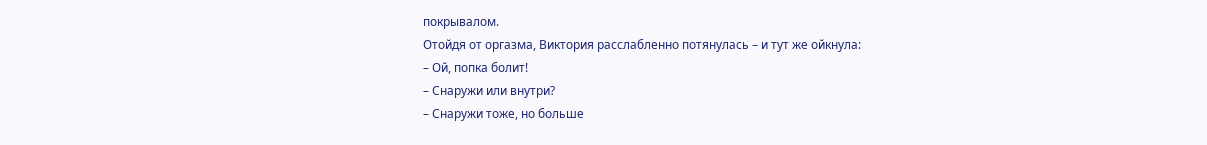покрывалом.
Отойдя от оргазма, Виктория расслабленно потянулась – и тут же ойкнула:
– Ой, попка болит!
– Снаружи или внутри?
– Снаружи тоже, но больше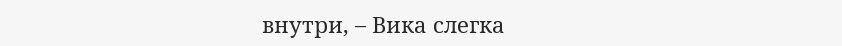внутри, – Вика слегка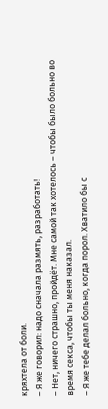кряхтела от боли.
– Я же говорил: надо сначала размять, разработать!
– Нет, ничего страшно, пройдёт. Мне самой так хотелось – чтобы было больно во время секса, чтобы ты меня наказал.
– Я же тебе делал больно, когда порол. Хватило бы с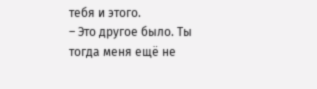тебя и этого.
– Это другое было. Ты тогда меня ещё не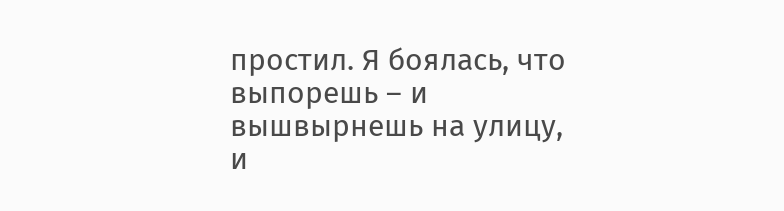простил. Я боялась, что выпорешь – и вышвырнешь на улицу, и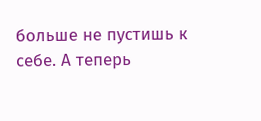больше не пустишь к себе. А теперь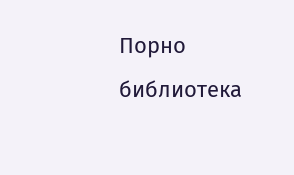Порно библиотека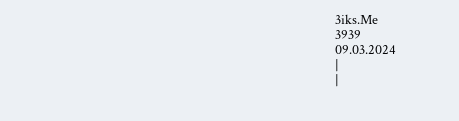3iks.Me
3939
09.03.2024
|
|